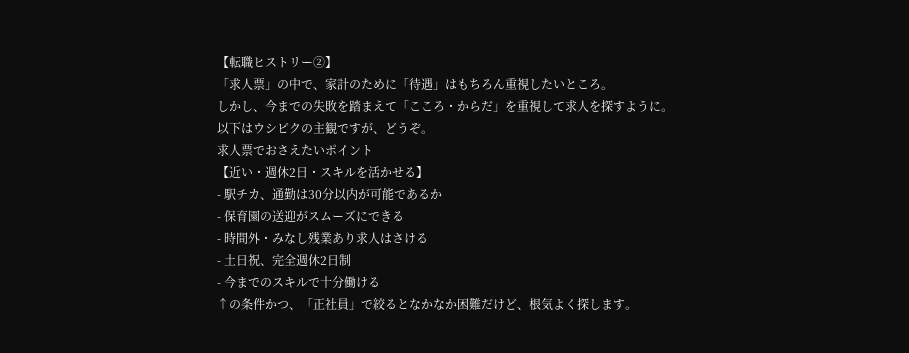【転職ヒストリー②】
「求人票」の中で、家計のために「待遇」はもちろん重視したいところ。
しかし、今までの失敗を踏まえて「こころ・からだ」を重視して求人を探すように。
以下はウシピクの主観ですが、どうぞ。
求人票でおさえたいポイント
【近い・週休2日・スキルを活かせる】
- 駅チカ、通勤は30分以内が可能であるか
- 保育園の送迎がスムーズにできる
- 時間外・みなし残業あり求人はさける
- 土日祝、完全週休2日制
- 今までのスキルで十分働ける
↑の条件かつ、「正社員」で絞るとなかなか困難だけど、根気よく探します。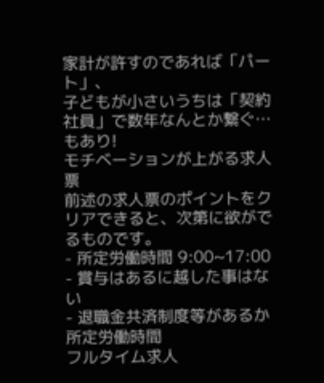家計が許すのであれば「パート」、
子どもが小さいうちは「契約社員」で数年なんとか繋ぐ…もあり!
モチベーションが上がる求人票
前述の求人票のポイントをクリアできると、次第に欲がでるものです。
- 所定労働時間 9:00~17:00
- 賞与はあるに越した事はない
- 退職金共済制度等があるか
所定労働時間
フルタイム求人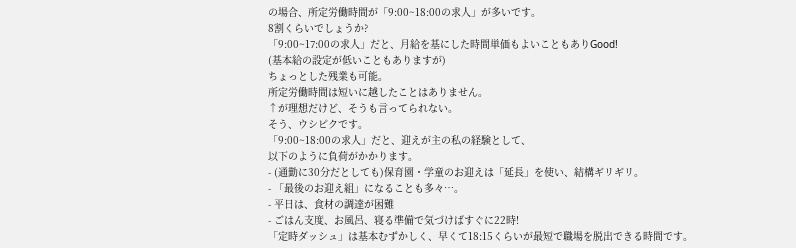の場合、所定労働時間が「9:00~18:00の求人」が多いです。
8割くらいでしょうか?
「9:00~17:00の求人」だと、月給を基にした時間単価もよいこともありGood!
(基本給の設定が低いこともありますが)
ちょっとした残業も可能。
所定労働時間は短いに越したことはありません。
↑が理想だけど、そうも言ってられない。
そう、ウシピクです。
「9:00~18:00の求人」だと、迎えが主の私の経験として、
以下のように負荷がかかります。
- (通勤に30分だとしても)保育園・学童のお迎えは「延長」を使い、結構ギリギリ。
- 「最後のお迎え組」になることも多々…。
- 平日は、食材の調達が困難
- ごはん支度、お風呂、寝る準備で気づけばすぐに22時!
「定時ダッシュ」は基本むずかしく、早くて18:15くらいが最短で職場を脱出できる時間です。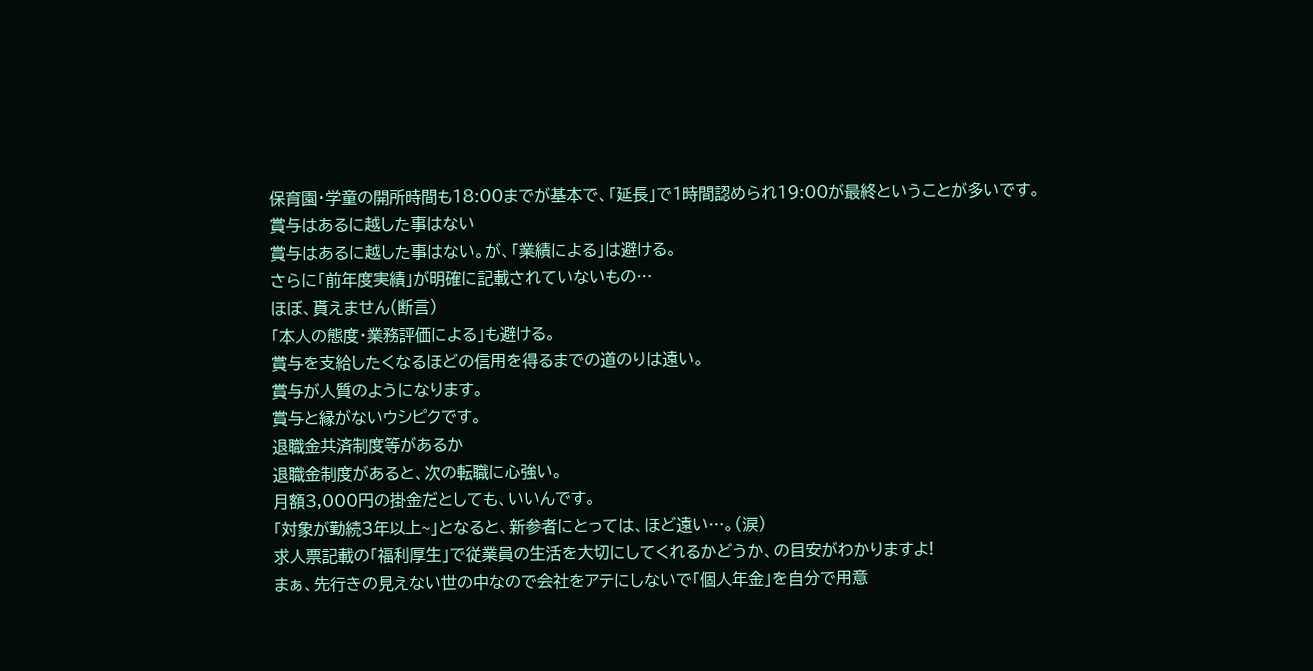保育園・学童の開所時間も18:00までが基本で、「延長」で1時間認められ19:00が最終ということが多いです。
賞与はあるに越した事はない
賞与はあるに越した事はない。が、「業績による」は避ける。
さらに「前年度実績」が明確に記載されていないもの…
ほぼ、貰えません(断言)
「本人の態度・業務評価による」も避ける。
賞与を支給したくなるほどの信用を得るまでの道のりは遠い。
賞与が人質のようになります。
賞与と縁がないウシピクです。
退職金共済制度等があるか
退職金制度があると、次の転職に心強い。
月額3,000円の掛金だとしても、いいんです。
「対象が勤続3年以上~」となると、新参者にとっては、ほど遠い…。(涙)
求人票記載の「福利厚生」で従業員の生活を大切にしてくれるかどうか、の目安がわかりますよ!
まぁ、先行きの見えない世の中なので会社をアテにしないで「個人年金」を自分で用意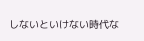しないといけない時代な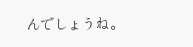んでしょうね。